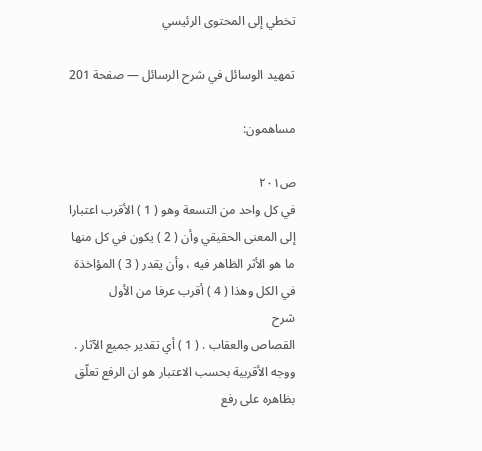تخطي إلى المحتوى الرئيسي

تمهيد الوسائل في شرح الرسائل — صفحة 201

مساهمون:

ص٢٠١
في كل واحد من التسعة وهو ( 1 ) الأقرب اعتبارا إلى المعنى الحقيقي وأن ( 2 ) يكون في كل منها ما هو الأثر الظاهر فيه ، وأن يقدر ( 3 ) المؤاخذة في الكل وهذا ( 4 ) أقرب عرفا من الأول
شرح
القصاص والعقاب . ( 1 ) أي تقدير جميع الآثار . ووجه الأقربية بحسب الاعتبار هو ان الرفع تعلّق بظاهره على رفع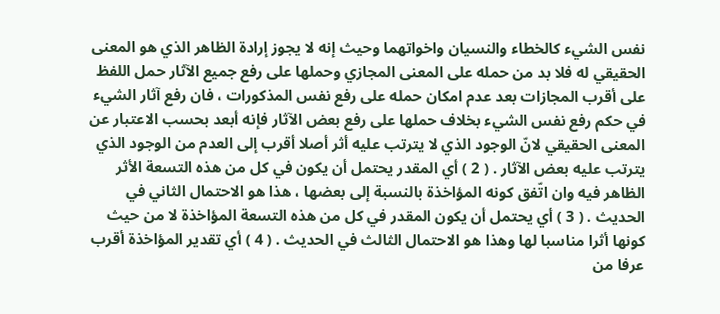نفس الشيء كالخطاء والنسيان واخواتهما وحيث إنه لا يجوز إرادة الظاهر الذي هو المعنى الحقيقي له فلا بد من حمله على المعنى المجازي وحملها على رفع جميع الآثار حمل اللفظ على أقرب المجازات بعد عدم امكان حمله على رفع نفس المذكورات ، فان رفع آثار الشيء في حكم رفع نفس الشيء بخلاف حملها على رفع بعض الآثار فإنه أبعد بحسب الاعتبار عن المعنى الحقيقي لانّ الوجود الذي لا يترتب عليه أثر أصلا أقرب إلى العدم من الوجود الذي يترتب عليه بعض الآثار . ( 2 ) أي المقدر يحتمل أن يكون في كل من هذه التسعة الأثر الظاهر فيه وان اتّفق كونه المؤاخذة بالنسبة إلى بعضها ، هذا هو الاحتمال الثاني في الحديث . ( 3 ) أي يحتمل أن يكون المقدر في كل من هذه التسعة المؤاخذة لا من حيث كونها أثرا مناسبا لها وهذا هو الاحتمال الثالث في الحديث . ( 4 ) أي تقدير المؤاخذة أقرب عرفا من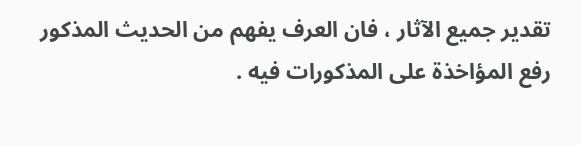تقدير جميع الآثار ، فان العرف يفهم من الحديث المذكور رفع المؤاخذة على المذكورات فيه .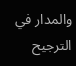والمدار في الترجيح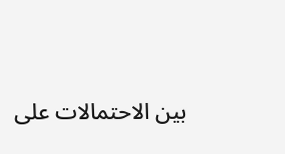بين الاحتمالات على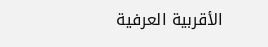الأقربية العرفية